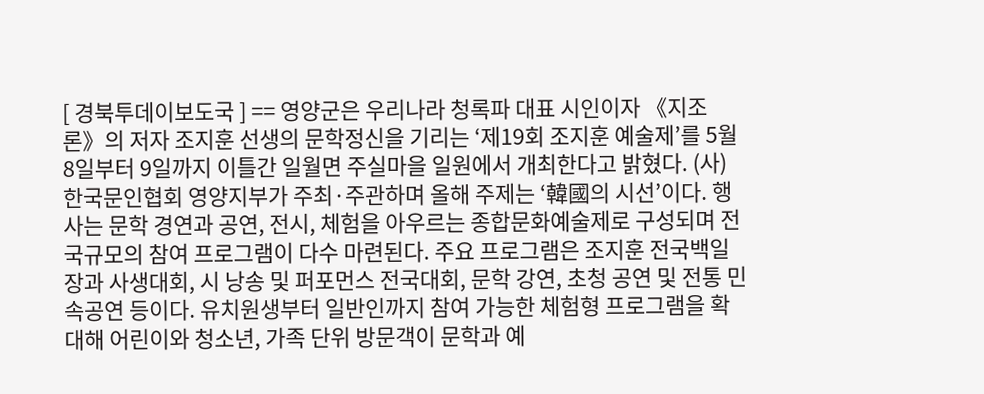[ 경북투데이보도국 ] == 영양군은 우리나라 청록파 대표 시인이자 《지조론》의 저자 조지훈 선생의 문학정신을 기리는 ‘제19회 조지훈 예술제’를 5월 8일부터 9일까지 이틀간 일월면 주실마을 일원에서 개최한다고 밝혔다. (사)한국문인협회 영양지부가 주최·주관하며 올해 주제는 ‘韓國의 시선’이다. 행사는 문학 경연과 공연, 전시, 체험을 아우르는 종합문화예술제로 구성되며 전국규모의 참여 프로그램이 다수 마련된다. 주요 프로그램은 조지훈 전국백일장과 사생대회, 시 낭송 및 퍼포먼스 전국대회, 문학 강연, 초청 공연 및 전통 민속공연 등이다. 유치원생부터 일반인까지 참여 가능한 체험형 프로그램을 확대해 어린이와 청소년, 가족 단위 방문객이 문학과 예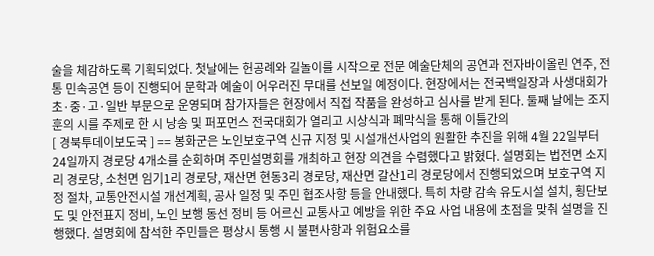술을 체감하도록 기획되었다. 첫날에는 헌공례와 길놀이를 시작으로 전문 예술단체의 공연과 전자바이올린 연주, 전통 민속공연 등이 진행되어 문학과 예술이 어우러진 무대를 선보일 예정이다. 현장에서는 전국백일장과 사생대회가 초·중·고·일반 부문으로 운영되며 참가자들은 현장에서 직접 작품을 완성하고 심사를 받게 된다. 둘째 날에는 조지훈의 시를 주제로 한 시 낭송 및 퍼포먼스 전국대회가 열리고 시상식과 폐막식을 통해 이틀간의
[ 경북투데이보도국 ] == 봉화군은 노인보호구역 신규 지정 및 시설개선사업의 원활한 추진을 위해 4월 22일부터 24일까지 경로당 4개소를 순회하며 주민설명회를 개최하고 현장 의견을 수렴했다고 밝혔다. 설명회는 법전면 소지리 경로당, 소천면 임기1리 경로당, 재산면 현동3리 경로당, 재산면 갈산1리 경로당에서 진행되었으며 보호구역 지정 절차, 교통안전시설 개선계획, 공사 일정 및 주민 협조사항 등을 안내했다. 특히 차량 감속 유도시설 설치, 횡단보도 및 안전표지 정비, 노인 보행 동선 정비 등 어르신 교통사고 예방을 위한 주요 사업 내용에 초점을 맞춰 설명을 진행했다. 설명회에 참석한 주민들은 평상시 통행 시 불편사항과 위험요소를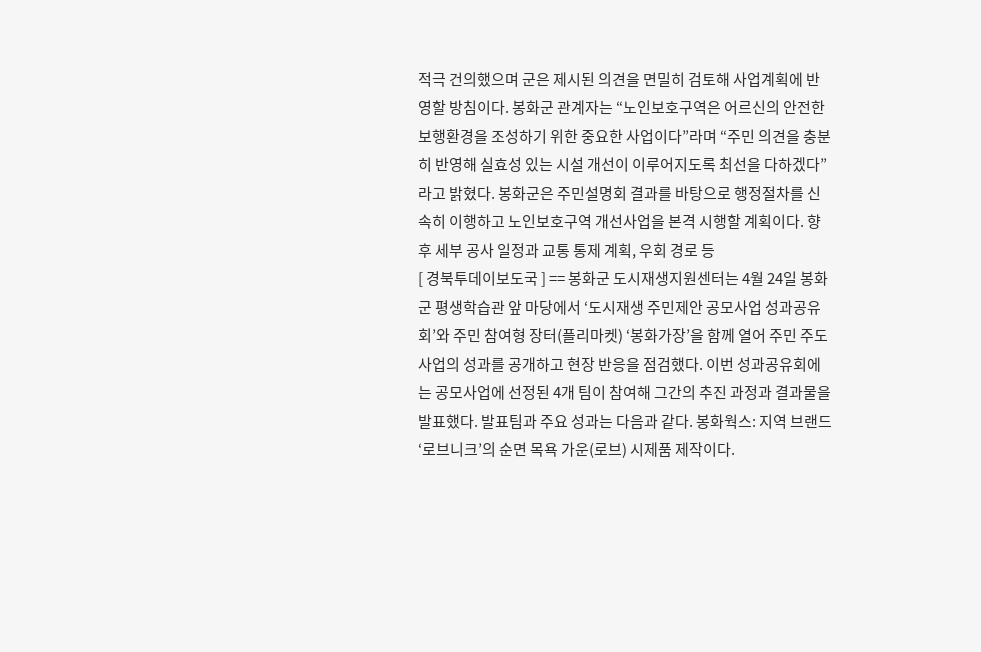적극 건의했으며 군은 제시된 의견을 면밀히 검토해 사업계획에 반영할 방침이다. 봉화군 관계자는 “노인보호구역은 어르신의 안전한 보행환경을 조성하기 위한 중요한 사업이다”라며 “주민 의견을 충분히 반영해 실효성 있는 시설 개선이 이루어지도록 최선을 다하겠다”라고 밝혔다. 봉화군은 주민설명회 결과를 바탕으로 행정절차를 신속히 이행하고 노인보호구역 개선사업을 본격 시행할 계획이다. 향후 세부 공사 일정과 교통 통제 계획, 우회 경로 등
[ 경북투데이보도국 ] == 봉화군 도시재생지원센터는 4월 24일 봉화군 평생학습관 앞 마당에서 ‘도시재생 주민제안 공모사업 성과공유회’와 주민 참여형 장터(플리마켓) ‘봉화가장’을 함께 열어 주민 주도 사업의 성과를 공개하고 현장 반응을 점검했다. 이번 성과공유회에는 공모사업에 선정된 4개 팀이 참여해 그간의 추진 과정과 결과물을 발표했다. 발표팀과 주요 성과는 다음과 같다. 봉화웍스: 지역 브랜드 ‘로브니크’의 순면 목욕 가운(로브) 시제품 제작이다.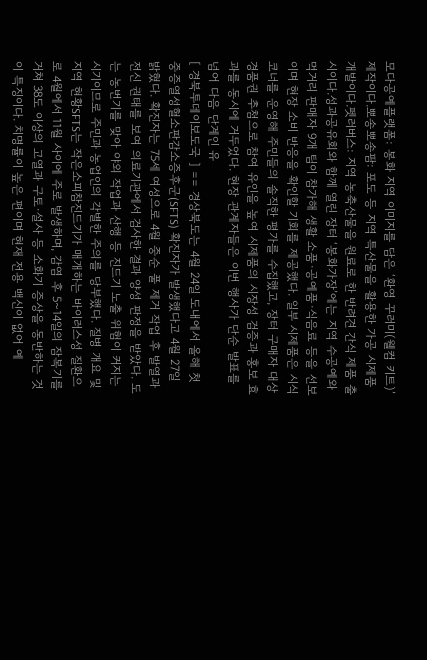모다공예플랫폼: 봉화 지역 이미지를 담은 ‘환영 꾸러미(웰컴 키트)’ 제작이다.뽀송뽀송팜: 포도 등 지역 특산물을 활용한 가공 시제품 개발이다.펫러버스: 지역 농축산물을 원료로 한 반려견 간식 제품 출시이다.성과공유회와 함께 열린 장터 ‘봉화가장’에는 지역 수공예와 먹거리 판매자 9개 팀이 참가해 생활 소품·공예품·식음료 등을 선보이며 현장 소비 반응을 확인할 기회를 제공했다. 일부 시제품은 시식 코너를 운영해 주민들의 솔직한 평가를 수집했고, 장터 구매자 대상 경품권 추첨으로 참여 유인을 높여 시제품의 시장성 검증과 홍보 효과를 동시에 거두었다. 현장 관계자들은 이번 행사가 단순 발표를 넘어 다음 단계인 유
[ 경북투데이보도국 ] == 경상북도는 4월 24일 도내에서 올해 첫 중증열성혈소판감소증후군(SFTS) 확진자가 발생했다고 4월 27일 밝혔다. 확진자는 75세 여성으로 4월 중순 풀 제거 작업 후 발열과 전신 권태를 보여 의료기관에서 검사한 결과 양성 판정을 받았다. 도는 농번기를 맞아 야외 작업과 산행 등 진드기 노출 위험이 커지는 시기이므로 주민과 농업인의 각별한 주의를 당부했다. 질병 개요 및 지역 현황SFTS는 작은소피참진드기가 매개하는 바이러스성 질환으로 4월에서 11월 사이에 주로 발생하며, 감염 후 5~14일의 잠복기를 거쳐 38도 이상의 고열과 구토·설사 등 소화기 증상을 동반하는 것이 특징이다. 치명률이 높은 편이며 현재 전용 백신이 없어 예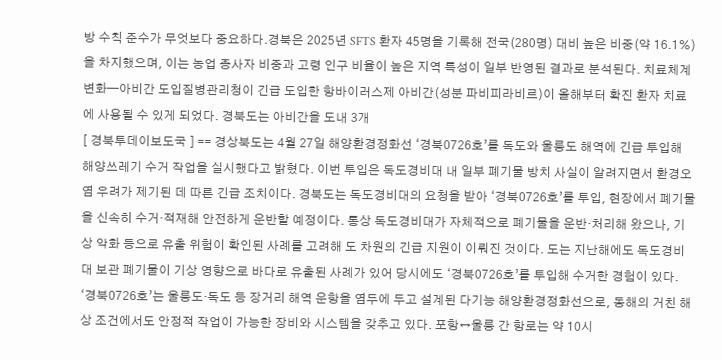방 수칙 준수가 무엇보다 중요하다.경북은 2025년 SFTS 환자 45명을 기록해 전국(280명) 대비 높은 비중(약 16.1%)을 차지했으며, 이는 농업 종사자 비중과 고령 인구 비율이 높은 지역 특성이 일부 반영된 결과로 분석된다. 치료체계 변화—아비간 도입질병관리청이 긴급 도입한 항바이러스제 아비간(성분 파비피라비르)이 올해부터 확진 환자 치료에 사용될 수 있게 되었다. 경북도는 아비간을 도내 3개
[ 경북투데이보도국 ] == 경상북도는 4월 27일 해양환경정화선 ‘경북0726호’를 독도와 울릉도 해역에 긴급 투입해 해양쓰레기 수거 작업을 실시했다고 밝혔다. 이번 투입은 독도경비대 내 일부 폐기물 방치 사실이 알려지면서 환경오염 우려가 제기된 데 따른 긴급 조치이다. 경북도는 독도경비대의 요청을 받아 ‘경북0726호’를 투입, 현장에서 폐기물을 신속히 수거·적재해 안전하게 운반할 예정이다. 통상 독도경비대가 자체적으로 폐기물을 운반·처리해 왔으나, 기상 악화 등으로 유출 위험이 확인된 사례를 고려해 도 차원의 긴급 지원이 이뤄진 것이다. 도는 지난해에도 독도경비대 보관 폐기물이 기상 영향으로 바다로 유출된 사례가 있어 당시에도 ‘경북0726호’를 투입해 수거한 경험이 있다. ‘경북0726호’는 울릉도·독도 등 장거리 해역 운항을 염두에 두고 설계된 다기능 해양환경정화선으로, 동해의 거친 해상 조건에서도 안정적 작업이 가능한 장비와 시스템을 갖추고 있다. 포항↔울릉 간 항로는 약 10시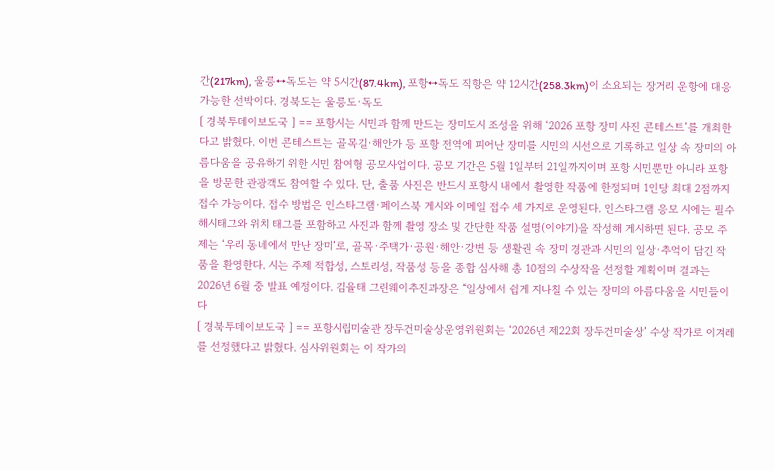간(217km), 울릉↔독도는 약 5시간(87.4km), 포항↔독도 직항은 약 12시간(258.3km)이 소요되는 장거리 운항에 대응 가능한 선박이다. 경북도는 울릉도·독도
[ 경북투데이보도국 ] == 포항시는 시민과 함께 만드는 장미도시 조성을 위해 ‘2026 포항 장미 사진 콘테스트’를 개최한다고 밝혔다. 이번 콘테스트는 골목길·해안가 등 포항 전역에 피어난 장미를 시민의 시선으로 기록하고 일상 속 장미의 아름다움을 공유하기 위한 시민 참여형 공모사업이다. 공모 기간은 5월 1일부터 21일까지이며 포항 시민뿐만 아니라 포항을 방문한 관광객도 참여할 수 있다. 단, 출품 사진은 반드시 포항시 내에서 촬영한 작품에 한정되며 1인당 최대 2점까지 접수 가능이다. 접수 방법은 인스타그램·페이스북 게시와 이메일 접수 세 가지로 운영된다. 인스타그램 응모 시에는 필수 해시태그와 위치 태그를 포함하고 사진과 함께 촬영 장소 및 간단한 작품 설명(이야기)을 작성해 게시하면 된다. 공모 주제는 ‘우리 동네에서 만난 장미’로, 골목·주택가·공원·해안·강변 등 생활권 속 장미 경관과 시민의 일상·추억이 담긴 작품을 환영한다. 시는 주제 적합성, 스토리성, 작품성 등을 종합 심사해 총 10점의 수상작을 선정할 계획이며 결과는 2026년 6월 중 발표 예정이다. 김율태 그린웨이추진과장은 “일상에서 쉽게 지나칠 수 있는 장미의 아름다움을 시민들이 다
[ 경북투데이보도국 ] == 포항시립미술관 장두건미술상운영위원회는 ‘2026년 제22회 장두건미술상’ 수상 작가로 이겨레를 선정했다고 밝혔다. 심사위원회는 이 작가의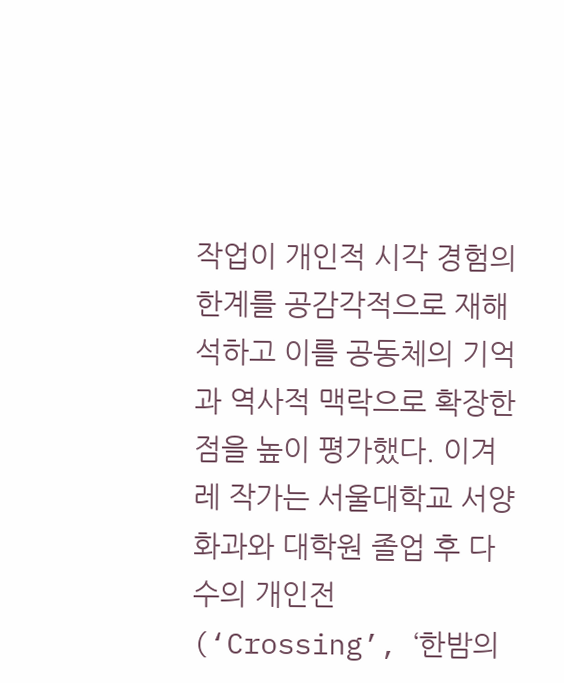작업이 개인적 시각 경험의 한계를 공감각적으로 재해석하고 이를 공동체의 기억과 역사적 맥락으로 확장한 점을 높이 평가했다. 이겨레 작가는 서울대학교 서양화과와 대학원 졸업 후 다수의 개인전(‘Crossing’, ‘한밤의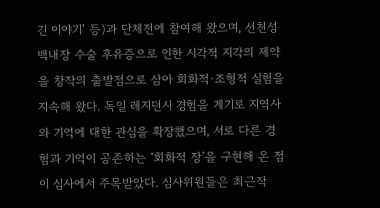긴 이야기’ 등)과 단체전에 참여해 왔으며, 선천성 백내장 수술 후유증으로 인한 시각적 지각의 제약을 창작의 출발점으로 삼아 회화적·조형적 실험을 지속해 왔다. 독일 레지던시 경험을 계기로 지역사와 기억에 대한 관심을 확장했으며, 서로 다른 경험과 기억이 공존하는 ‘회화적 장’을 구현해 온 점이 심사에서 주목받았다. 심사위원들은 최근작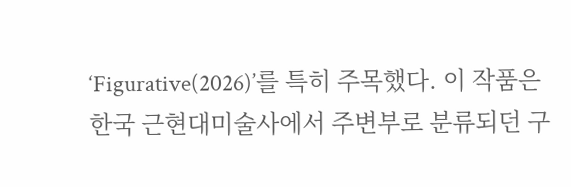‘Figurative(2026)’를 특히 주목했다. 이 작품은 한국 근현대미술사에서 주변부로 분류되던 구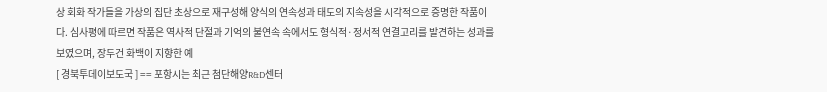상 회화 작가들을 가상의 집단 초상으로 재구성해 양식의 연속성과 태도의 지속성을 시각적으로 증명한 작품이다. 심사평에 따르면 작품은 역사적 단절과 기억의 불연속 속에서도 형식적·정서적 연결고리를 발견하는 성과를 보였으며, 장두건 화백이 지향한 예
[ 경북투데이보도국 ] == 포항시는 최근 첨단해양R&D센터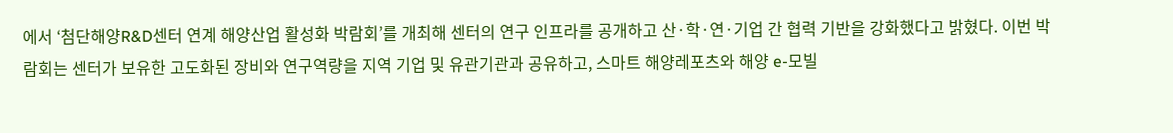에서 ‘첨단해양R&D센터 연계 해양산업 활성화 박람회’를 개최해 센터의 연구 인프라를 공개하고 산·학·연·기업 간 협력 기반을 강화했다고 밝혔다. 이번 박람회는 센터가 보유한 고도화된 장비와 연구역량을 지역 기업 및 유관기관과 공유하고, 스마트 해양레포츠와 해양 e-모빌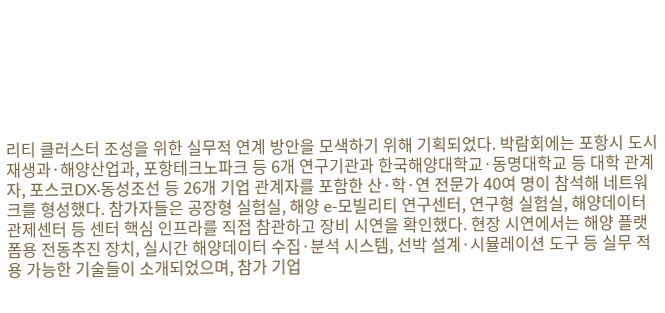리티 클러스터 조성을 위한 실무적 연계 방안을 모색하기 위해 기획되었다. 박람회에는 포항시 도시재생과·해양산업과, 포항테크노파크 등 6개 연구기관과 한국해양대학교·동명대학교 등 대학 관계자, 포스코DX·동성조선 등 26개 기업 관계자를 포함한 산·학·연 전문가 40여 명이 참석해 네트워크를 형성했다. 참가자들은 공장형 실험실, 해양 e-모빌리티 연구센터, 연구형 실험실, 해양데이터 관제센터 등 센터 핵심 인프라를 직접 참관하고 장비 시연을 확인했다. 현장 시연에서는 해양 플랫폼용 전동추진 장치, 실시간 해양데이터 수집·분석 시스템, 선박 설계·시뮬레이션 도구 등 실무 적용 가능한 기술들이 소개되었으며, 참가 기업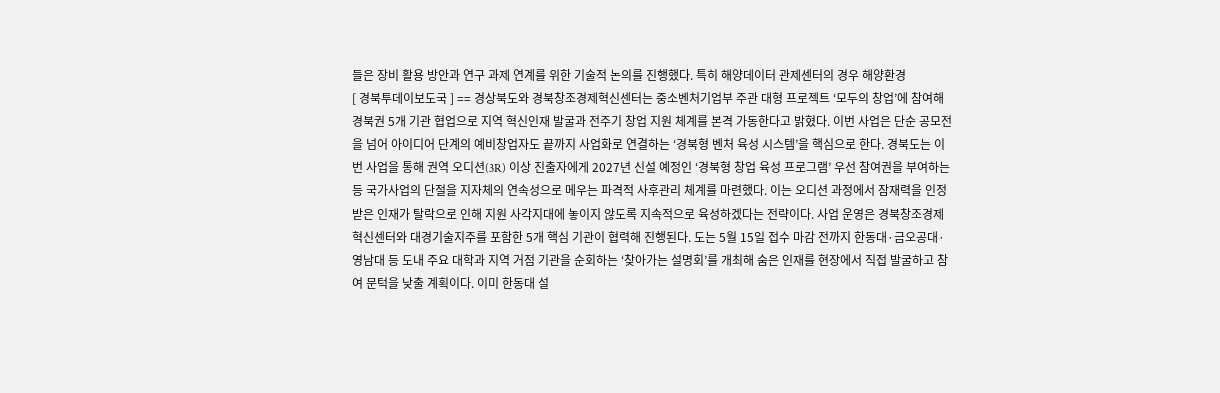들은 장비 활용 방안과 연구 과제 연계를 위한 기술적 논의를 진행했다. 특히 해양데이터 관제센터의 경우 해양환경
[ 경북투데이보도국 ] == 경상북도와 경북창조경제혁신센터는 중소벤처기업부 주관 대형 프로젝트 ‘모두의 창업’에 참여해 경북권 5개 기관 협업으로 지역 혁신인재 발굴과 전주기 창업 지원 체계를 본격 가동한다고 밝혔다. 이번 사업은 단순 공모전을 넘어 아이디어 단계의 예비창업자도 끝까지 사업화로 연결하는 ‘경북형 벤처 육성 시스템’을 핵심으로 한다. 경북도는 이번 사업을 통해 권역 오디션(3R) 이상 진출자에게 2027년 신설 예정인 ‘경북형 창업 육성 프로그램’ 우선 참여권을 부여하는 등 국가사업의 단절을 지자체의 연속성으로 메우는 파격적 사후관리 체계를 마련했다. 이는 오디션 과정에서 잠재력을 인정받은 인재가 탈락으로 인해 지원 사각지대에 놓이지 않도록 지속적으로 육성하겠다는 전략이다. 사업 운영은 경북창조경제혁신센터와 대경기술지주를 포함한 5개 핵심 기관이 협력해 진행된다. 도는 5월 15일 접수 마감 전까지 한동대·금오공대·영남대 등 도내 주요 대학과 지역 거점 기관을 순회하는 ‘찾아가는 설명회’를 개최해 숨은 인재를 현장에서 직접 발굴하고 참여 문턱을 낮출 계획이다. 이미 한동대 설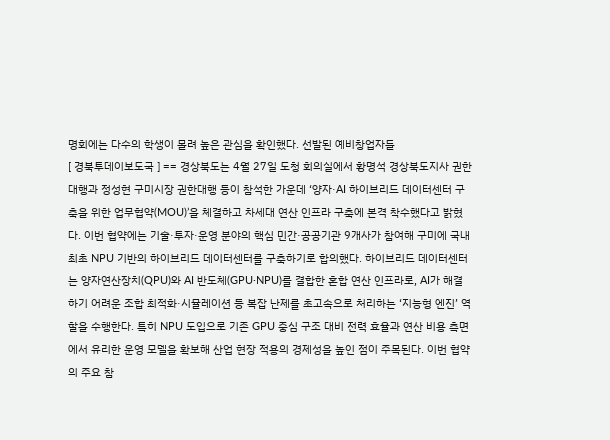명회에는 다수의 학생이 몰려 높은 관심을 확인했다. 선발된 예비창업자들
[ 경북투데이보도국 ] == 경상북도는 4월 27일 도청 회의실에서 황명석 경상북도지사 권한대행과 정성현 구미시장 권한대행 등이 참석한 가운데 ‘양자·AI 하이브리드 데이터센터 구축을 위한 업무협약(MOU)’을 체결하고 차세대 연산 인프라 구축에 본격 착수했다고 밝혔다. 이번 협약에는 기술·투자·운영 분야의 핵심 민간·공공기관 9개사가 참여해 구미에 국내 최초 NPU 기반의 하이브리드 데이터센터를 구축하기로 합의했다. 하이브리드 데이터센터는 양자연산장치(QPU)와 AI 반도체(GPU·NPU)를 결합한 혼합 연산 인프라로, AI가 해결하기 어려운 조합 최적화·시뮬레이션 등 복잡 난제를 초고속으로 처리하는 ‘지능형 엔진’ 역할을 수행한다. 특히 NPU 도입으로 기존 GPU 중심 구조 대비 전력 효율과 연산 비용 측면에서 유리한 운영 모델을 확보해 산업 현장 적용의 경제성을 높인 점이 주목된다. 이번 협약의 주요 참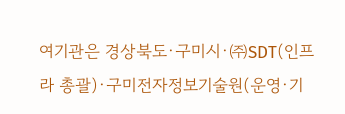여기관은 경상북도·구미시·㈜SDT(인프라 총괄)·구미전자정보기술원(운영·기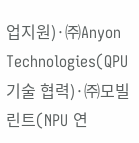업지원)·㈜Anyon Technologies(QPU 기술 협력)·㈜모빌린트(NPU 연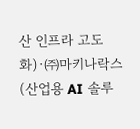산 인프라 고도화)·㈜마키나락스(산업용 AI 솔루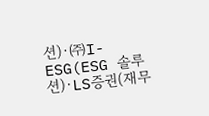션)·㈜I-ESG(ESG 솔루션)·LS증권(재무